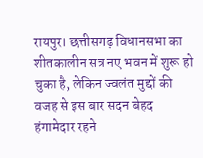रायपुर। छत्तीसगढ़ विधानसभा का शीतकालीन सत्र नए भवन में शुरू हो चुका है, लेकिन ज्वलंत मुद्दों की वजह से इस बार सदन बेहद हंगामेदार रहने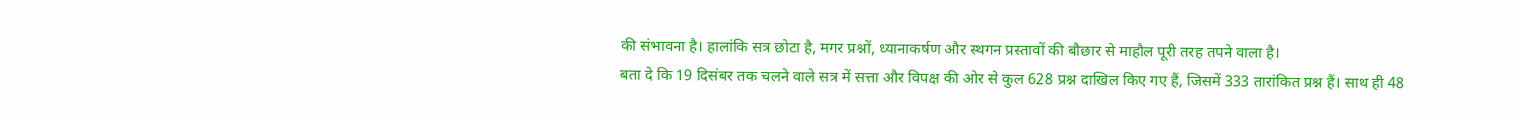की संभावना है। हालांकि सत्र छोटा है, मगर प्रश्नों, ध्यानाकर्षण और स्थगन प्रस्तावों की बौछार से माहौल पूरी तरह तपने वाला है।
बता दे कि 19 दिसंबर तक चलने वाले सत्र में सत्ता और विपक्ष की ओर से कुल 628 प्रश्न दाखिल किए गए हैं, जिसमें 333 तारांकित प्रश्न हैं। साथ ही 48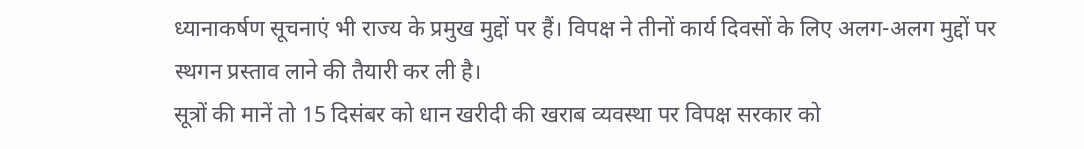ध्यानाकर्षण सूचनाएं भी राज्य के प्रमुख मुद्दों पर हैं। विपक्ष ने तीनों कार्य दिवसों के लिए अलग-अलग मुद्दों पर स्थगन प्रस्ताव लाने की तैयारी कर ली है।
सूत्रों की मानें तो 15 दिसंबर को धान खरीदी की खराब व्यवस्था पर विपक्ष सरकार को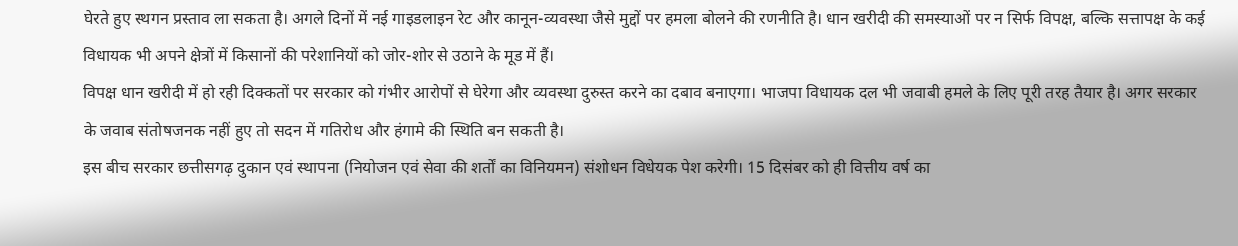घेरते हुए स्थगन प्रस्ताव ला सकता है। अगले दिनों में नई गाइडलाइन रेट और कानून-व्यवस्था जैसे मुद्दों पर हमला बोलने की रणनीति है। धान खरीदी की समस्याओं पर न सिर्फ विपक्ष, बल्कि सत्तापक्ष के कई विधायक भी अपने क्षेत्रों में किसानों की परेशानियों को जोर-शोर से उठाने के मूड में हैं।
विपक्ष धान खरीदी में हो रही दिक्कतों पर सरकार को गंभीर आरोपों से घेरेगा और व्यवस्था दुरुस्त करने का दबाव बनाएगा। भाजपा विधायक दल भी जवाबी हमले के लिए पूरी तरह तैयार है। अगर सरकार के जवाब संतोषजनक नहीं हुए तो सदन में गतिरोध और हंगामे की स्थिति बन सकती है।
इस बीच सरकार छत्तीसगढ़ दुकान एवं स्थापना (नियोजन एवं सेवा की शर्तों का विनियमन) संशोधन विधेयक पेश करेगी। 15 दिसंबर को ही वित्तीय वर्ष का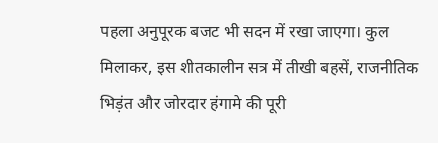पहला अनुपूरक बजट भी सदन में रखा जाएगा। कुल मिलाकर, इस शीतकालीन सत्र में तीखी बहसें, राजनीतिक भिड़ंत और जोरदार हंगामे की पूरी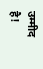उम्मीद है!